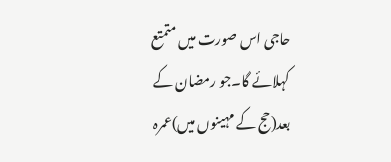حاجی اس صورت میں متمتع کہلائے گا۔جو رمضان کے بعد(حج کے مہینوں میں)عمرہ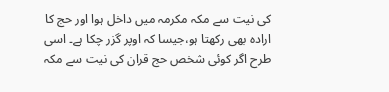کی نیت سے مکہ مکرمہ میں داخل ہوا اور حج کا ارادہ بھی رکھتا ہو،جیسا کہ اوپر گزر چکا ہے۔ اسی طرح اگر کوئی شخص حج قران کی نیت سے مکہ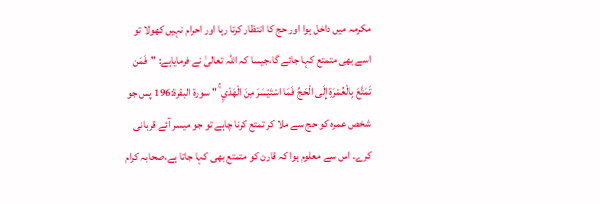مکرمہ میں داخل ہوا اور حج کا انتظار کرتا رہا اور احرام نہیں کھولا تو اسے بھی متمتع کہا جائے گا،جیسا کہ اللہ تعالیٰ نے فرمایاہے: "فَمَن تَمَتَّعَ بِالْعُمْرَةِ إِلَى الْحَجِّ فَمَا اسْتَيْسَرَ مِنَ الْهَدْيِ ۚ " سورة البقرة:196 پس جو شخص عمرہ کو حج سے ملا کر تمتع کرنا چاہے تو جو میسر آئے قربانی کرے۔ اس سے معلوم ہوا کہ قارن کو متمتع بھی کہا جاتا ہے،صحابہ کرام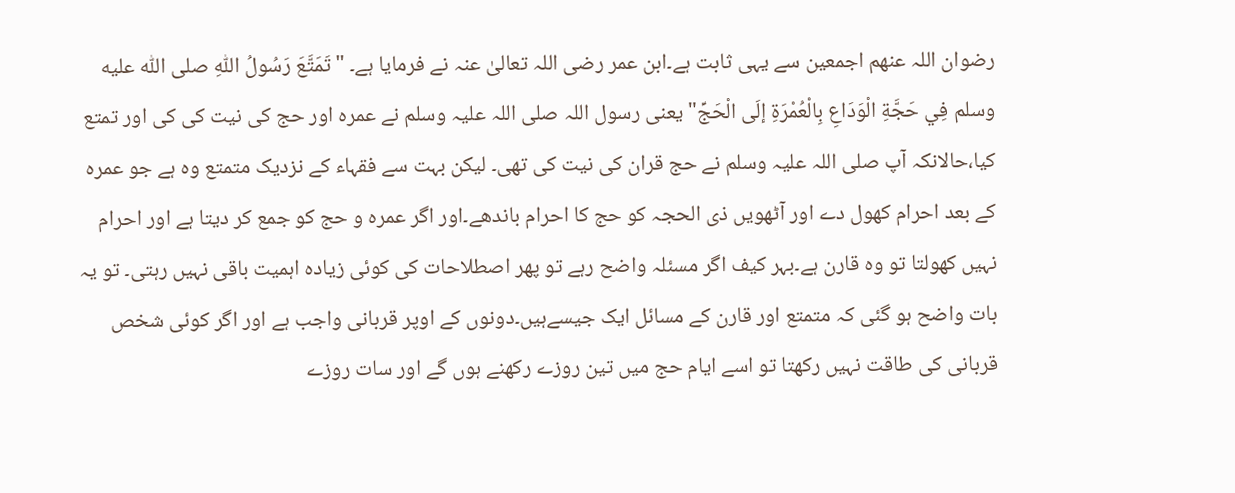رضوان اللہ عنھم اجمعین سے یہی ثابت ہے۔ابن عمر رضی اللہ تعالیٰ عنہ نے فرمایا ہے۔ "تَمَتَّعَ رَسُولُ اللّٰهِ صلى اللّٰه عليه وسلم فِي حَجَّةِ الْوَدَاعِ بِالْعُمْرَةِ إلَى الْحَجِّ" یعنی رسول اللہ صلی اللہ علیہ وسلم نے عمرہ اور حج کی نیت کی کی اور تمتع کیا،حالانکہ آپ صلی اللہ علیہ وسلم نے حج قران کی نیت کی تھی۔ لیکن بہت سے فقہاء کے نزدیک متمتع وہ ہے جو عمرہ کے بعد احرام کھول دے اور آٹھویں ذی الحجہ کو حج کا احرام باندھے۔اور اگر عمرہ و حج کو جمع کر دیتا ہے اور احرام نہیں کھولتا تو وہ قارن ہے۔بہر کیف اگر مسئلہ واضح رہے تو پھر اصطلاحات کی کوئی زیادہ اہمیت باقی نہیں رہتی۔ تو یہ بات واضح ہو گئی کہ متمتع اور قارن کے مسائل ایک جیسےہیں۔دونوں کے اوپر قربانی واجب ہے اور اگر کوئی شخص قربانی کی طاقت نہیں رکھتا تو اسے ایام حج میں تین روزے رکھنے ہوں گے اور سات روزے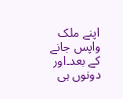اپنے ملک واپس جانے کے بعد۔اور دونوں ہی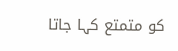کو متمتع کہا جاتا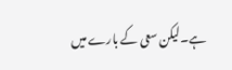ہے۔لیکن سعی کے بارے میں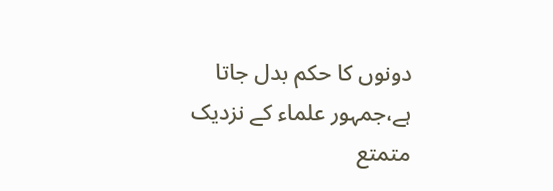دونوں کا حکم بدل جاتا ہے،جمہور علماء کے نزدیک متمتع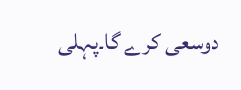دوسعی کرے گا۔پہلی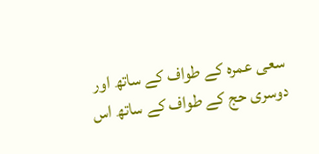سعی عمرہ کے طواف کے ساتھ اور دوسری حج کے طواف کے ساتھ اس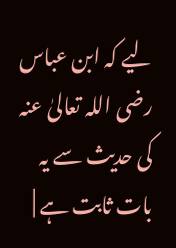لیے کہ ابن عباس رضی اللہ تعالیٰ عنہ کی حدیث سے یہ بات ثابت ہے |